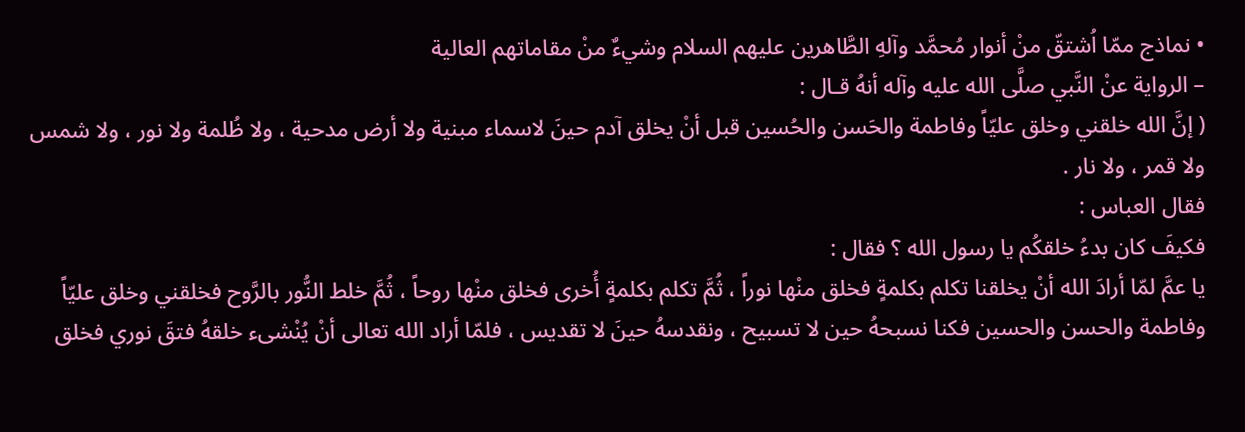• نماذج ممّا اُشتقّ منْ أنوار مُحمَّد وآلهِ الطَّاهرين عليهم السلام وشيءٌ منْ مقاماتهم العالية
– الرواية عنْ النَّبي صلَّى الله عليه وآله أنهُ قـال :
( إنَّ الله خلقني وخلق عليّاً وفاطمة والحَسن والحُسين قبل أنْ يخلق آدم حينَ لاسماء مبنية ولا أرض مدحية ، ولا ظُلمة ولا نور ، ولا شمس ولا قمر ، ولا نار .
فقال العباس :
فكيفَ كان بدءُ خلقكُم يا رسول الله ؟ فقال :
يا عمَّ لمّا أرادَ الله أنْ يخلقنا تكلم بكلمةٍ فخلق منْها نوراً ، ثُمَّ تكلم بكلمةٍ أُخرى فخلق منْها روحاً ، ثُمَّ خلط النُّور بالرَّوح فخلقني وخلق عليّاً وفاطمة والحسن والحسين فكنا نسبحهُ حين لا تسبيح ، ونقدسهُ حينَ لا تقديس ، فلمّا أراد الله تعالى أنْ يُنْشىء خلقهُ فتقَ نوري فخلق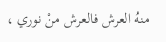منهُ العرش فالعرش منْ نوري ،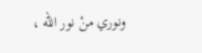ونوري منْ نور الله ،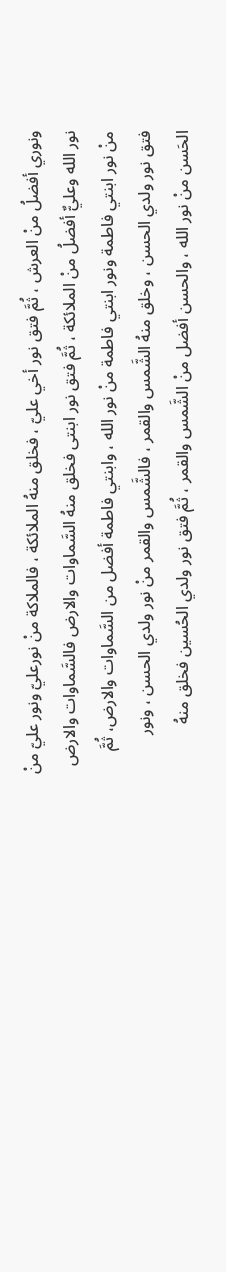ونوري أفضلُ منْ العرش ، ثُمَّ فتق نور أخي عليّ ، فخلق منهُ الملائكة ، فالملاكة منْ نورعليّ ونور عليّ منْ نور الله وعليٌّ أفضلُ منْ الملائكة ، ثُمَّ فتق نور ابنتى فخلق منهُ السَّماوات والارض فالسَّماوات والارض منْ نور ابنتي فاطمة ونور ابنتي فاطمة منْ نور الله ، وابنتي فاطمة أفضل من السَّماوات والارض، ثُمَّ فتق نور ولدي الحسن ، وخلق منهُ الشَّمس والقمر ، فالشَّمس والقمر منْ نور ولدي الحسن ، ونور الحَسن منْ نور الله ، والحسن أفضل منْ الشَّمس والقمر ، ثُمَّ فتق نور ولدي الحُسين فخلق منهُ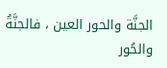الجنَّة والحور العين ، فالجنَّةُ والحُور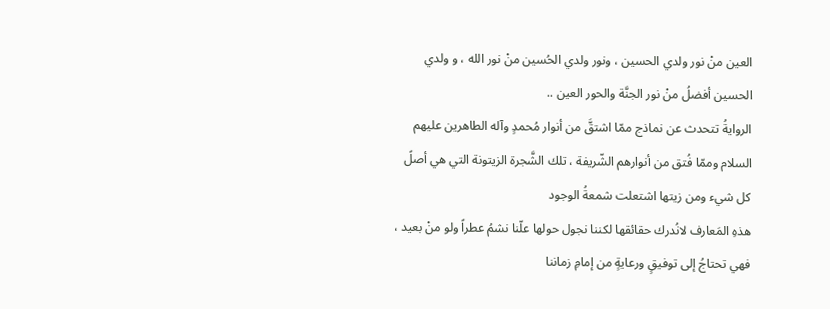العين منْ نور ولدي الحسين ، ونور ولدي الحُسين منْ نور الله ، و ولدي الحسين أفضلُ منْ نور الجنَّة والحور العين ..
الروايةُ تتحدث عن نماذج ممّا اشتقَّ من أنوار مُحمدٍ وآله الطاهرين عليهم السلام وممّا فُتق من أنوارهم الشّريفة ، تلك الشَّجرة الزيتونة التي هي أصلً كل شيء ومن زيتها اشتعلت شمعةُ الوجود
هذهِ المَعارف لانُدرك حقائقها لكننا نجول حولها علّنا نشمُ عطراً ولو منْ بعيد ، فهي تحتاجُ إلى توفيقٍ ورعايةٍ من إمامِ زماننا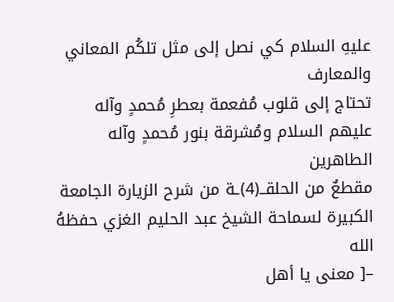عليهِ السلام كي نصل إلى مثل تلكُم المعاني والمعارف
تحتاج إلى قلوب مُفعمة بعطرِ مُحمدٍ وآله عليهم السلام ومُشرقة بنور مُحمدٍ وآله الطاهرين
مقطعٌ من الحلقــ(4)ـة من شرح الزيارة الجامعة الكبيرة لسماحة الشيخ عبد الحليم الغزي حفظهُ الله
–[ معنى يا أهل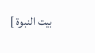بيت النبوة ]